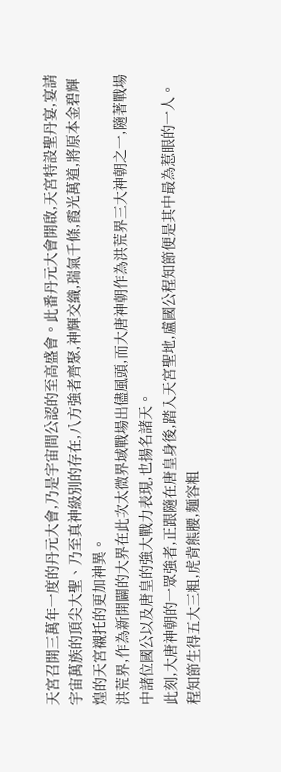天宮召開三萬年一度的丹元大會,乃是宇宙間公認的至高盛會。此番丹元大會開啟,天宮特設聖丹宴,宴請宇宙萬族的頂尖大聖、乃至真神級別的存在,八方強者齊聚,神輝交織,瑞氣千條,霞光萬道,將原本金碧輝煌的天宮襯托的更加神異。
洪荒界,作為新開闢的大界在此次太微界域戰場出儘風頭,而大唐神朝作為洪荒界三大神朝之一,隨著戰場中諸位國公以及唐皇的強大戰力表現,也揚名諸天。
此刻,大唐神朝的一眾強者,正跟隨在唐皇身後,踏入天宮聖地,盧國公程知節便是其中最為惹眼的一人。
程知節生得五大三粗,虎背熊腰,麵容粗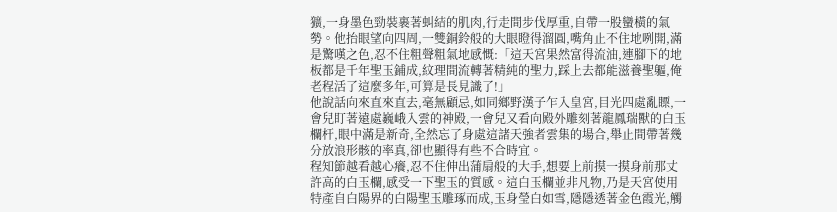獷,一身墨色勁裝裹著虯結的肌肉,行走間步伐厚重,自帶一股蠻橫的氣勢。他抬眼望向四周,一雙銅鈴般的大眼瞪得溜圓,嘴角止不住地咧開,滿是驚嘆之色,忍不住粗聲粗氣地感慨:「這天宮果然富得流油,連腳下的地板都是千年聖玉鋪成,紋理間流轉著精純的聖力,踩上去都能滋養聖軀,俺老程活了這麼多年,可算是長見識了!」
他說話向來直來直去,毫無顧忌,如同鄉野漢子乍入皇宮,目光四處亂瞟,一會兒盯著遠處巍峨入雲的神殿,一會兒又看向殿外雕刻著龍鳳瑞獸的白玉欄杆,眼中滿是新奇,全然忘了身處這諸天強者雲集的場合,舉止間帶著幾分放浪形骸的率真,卻也顯得有些不合時宜。
程知節越看越心癢,忍不住伸出蒲扇般的大手,想要上前摸一摸身前那丈許高的白玉欄,感受一下聖玉的質感。這白玉欄並非凡物,乃是天宮使用特產自白陽界的白陽聖玉雕琢而成,玉身瑩白如雪,隱隱透著金色霞光,觸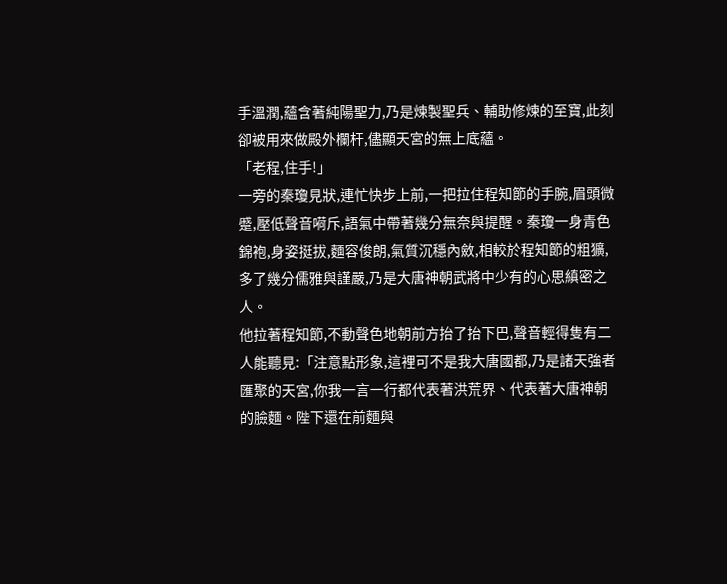手溫潤,蘊含著純陽聖力,乃是煉製聖兵、輔助修煉的至寶,此刻卻被用來做殿外欄杆,儘顯天宮的無上底蘊。
「老程,住手!」
一旁的秦瓊見狀,連忙快步上前,一把拉住程知節的手腕,眉頭微蹙,壓低聲音嗬斥,語氣中帶著幾分無奈與提醒。秦瓊一身青色錦袍,身姿挺拔,麵容俊朗,氣質沉穩內斂,相較於程知節的粗獷,多了幾分儒雅與謹嚴,乃是大唐神朝武將中少有的心思縝密之人。
他拉著程知節,不動聲色地朝前方抬了抬下巴,聲音輕得隻有二人能聽見:「注意點形象,這裡可不是我大唐國都,乃是諸天強者匯聚的天宮,你我一言一行都代表著洪荒界、代表著大唐神朝的臉麵。陛下還在前麵與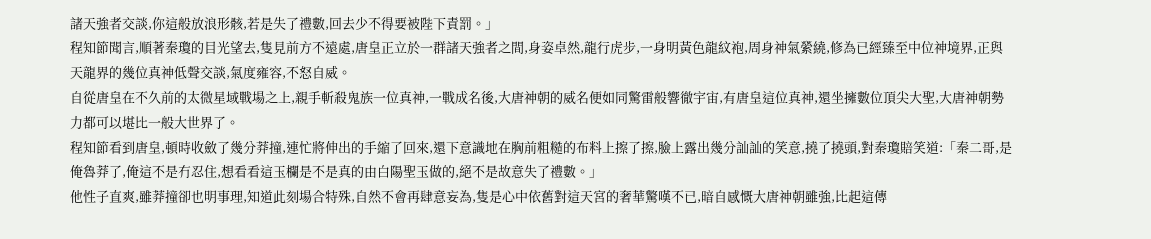諸天強者交談,你這般放浪形骸,若是失了禮數,回去少不得要被陛下責罰。」
程知節聞言,順著秦瓊的目光望去,隻見前方不遠處,唐皇正立於一群諸天強者之間,身姿卓然,龍行虎步,一身明黃色龍紋袍,周身神氣縈繞,修為已經臻至中位神境界,正與天龍界的幾位真神低聲交談,氣度雍容,不怒自威。
自從唐皇在不久前的太微星域戰場之上,親手斬殺鬼族一位真神,一戰成名後,大唐神朝的威名便如同驚雷般響徹宇宙,有唐皇這位真神,還坐擁數位頂尖大聖,大唐神朝勢力都可以堪比一般大世界了。
程知節看到唐皇,頓時收斂了幾分莽撞,連忙將伸出的手縮了回來,還下意識地在胸前粗糙的布料上擦了擦,臉上露出幾分訕訕的笑意,撓了撓頭,對秦瓊賠笑道:「秦二哥,是俺魯莽了,俺這不是冇忍住,想看看這玉欄是不是真的由白陽聖玉做的,絕不是故意失了禮數。」
他性子直爽,雖莽撞卻也明事理,知道此刻場合特殊,自然不會再肆意妄為,隻是心中依舊對這天宮的奢華驚嘆不已,暗自感慨大唐神朝雖強,比起這傳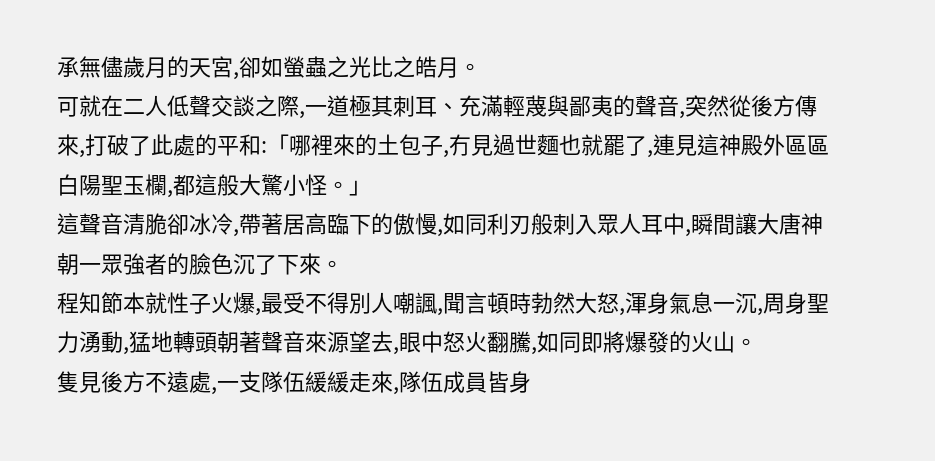承無儘歲月的天宮,卻如螢蟲之光比之皓月。
可就在二人低聲交談之際,一道極其刺耳、充滿輕蔑與鄙夷的聲音,突然從後方傳來,打破了此處的平和:「哪裡來的土包子,冇見過世麵也就罷了,連見這神殿外區區白陽聖玉欄,都這般大驚小怪。」
這聲音清脆卻冰冷,帶著居高臨下的傲慢,如同利刃般刺入眾人耳中,瞬間讓大唐神朝一眾強者的臉色沉了下來。
程知節本就性子火爆,最受不得別人嘲諷,聞言頓時勃然大怒,渾身氣息一沉,周身聖力湧動,猛地轉頭朝著聲音來源望去,眼中怒火翻騰,如同即將爆發的火山。
隻見後方不遠處,一支隊伍緩緩走來,隊伍成員皆身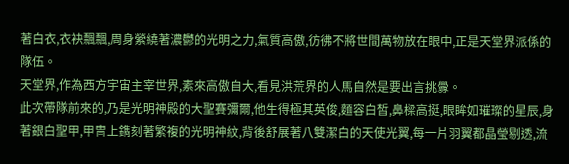著白衣,衣袂飄飄,周身縈繞著濃鬱的光明之力,氣質高傲,彷彿不將世間萬物放在眼中,正是天堂界派係的隊伍。
天堂界,作為西方宇宙主宰世界,素來高傲自大,看見洪荒界的人馬自然是要出言挑釁。
此次帶隊前來的,乃是光明神殿的大聖賽彌爾,他生得極其英俊,麵容白皙,鼻樑高挺,眼眸如璀璨的星辰,身著銀白聖甲,甲冑上鐫刻著繁複的光明神紋,背後舒展著八雙潔白的天使光翼,每一片羽翼都晶瑩剔透,流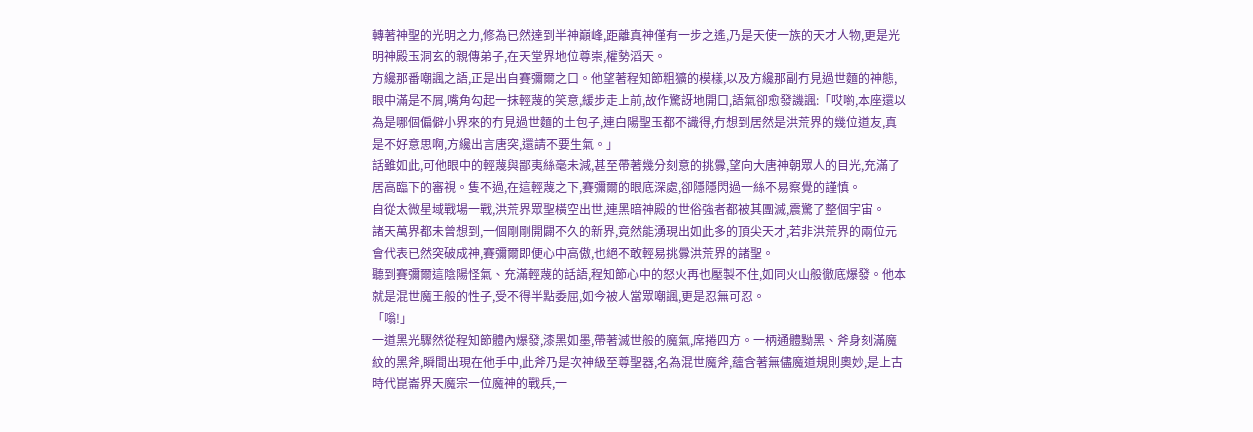轉著神聖的光明之力,修為已然達到半神巔峰,距離真神僅有一步之遙,乃是天使一族的天才人物,更是光明神殿玉洞玄的親傳弟子,在天堂界地位尊崇,權勢滔天。
方纔那番嘲諷之語,正是出自賽彌爾之口。他望著程知節粗獷的模樣,以及方纔那副冇見過世麵的神態,眼中滿是不屑,嘴角勾起一抹輕蔑的笑意,緩步走上前,故作驚訝地開口,語氣卻愈發譏諷:「哎喲,本座還以為是哪個偏僻小界來的冇見過世麵的土包子,連白陽聖玉都不識得,冇想到居然是洪荒界的幾位道友,真是不好意思啊,方纔出言唐突,還請不要生氣。」
話雖如此,可他眼中的輕蔑與鄙夷絲毫未減,甚至帶著幾分刻意的挑釁,望向大唐神朝眾人的目光,充滿了居高臨下的審視。隻不過,在這輕蔑之下,賽彌爾的眼底深處,卻隱隱閃過一絲不易察覺的謹慎。
自從太微星域戰場一戰,洪荒界眾聖橫空出世,連黑暗神殿的世俗強者都被其團滅,震驚了整個宇宙。
諸天萬界都未曾想到,一個剛剛開闢不久的新界,竟然能湧現出如此多的頂尖天才,若非洪荒界的兩位元會代表已然突破成神,賽彌爾即便心中高傲,也絕不敢輕易挑釁洪荒界的諸聖。
聽到賽彌爾這陰陽怪氣、充滿輕蔑的話語,程知節心中的怒火再也壓製不住,如同火山般徹底爆發。他本就是混世魔王般的性子,受不得半點委屈,如今被人當眾嘲諷,更是忍無可忍。
「嗡!」
一道黑光驟然從程知節體內爆發,漆黑如墨,帶著滅世般的魔氣,席捲四方。一柄通體黝黑、斧身刻滿魔紋的黑斧,瞬間出現在他手中,此斧乃是次神級至尊聖器,名為混世魔斧,蘊含著無儘魔道規則奧妙,是上古時代崑崙界天魔宗一位魔神的戰兵,一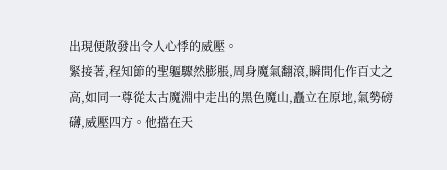出現便散發出令人心悸的威壓。
緊接著,程知節的聖軀驟然膨脹,周身魔氣翻滾,瞬間化作百丈之高,如同一尊從太古魔淵中走出的黑色魔山,矗立在原地,氣勢磅礴,威壓四方。他擋在天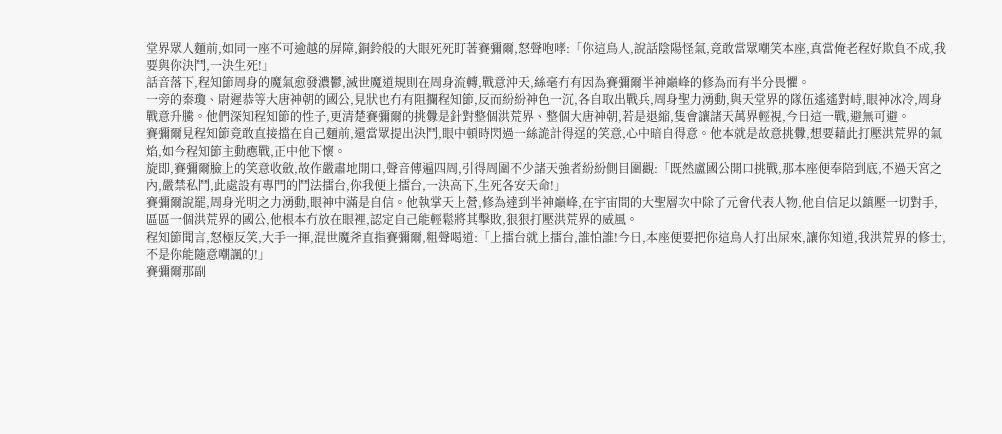堂界眾人麵前,如同一座不可逾越的屏障,銅鈴般的大眼死死盯著賽彌爾,怒聲咆哮:「你這鳥人,說話陰陽怪氣,竟敢當眾嘲笑本座,真當俺老程好欺負不成,我要與你決鬥,一決生死!」
話音落下,程知節周身的魔氣愈發濃鬱,滅世魔道規則在周身流轉,戰意沖天,絲毫冇有因為賽彌爾半神巔峰的修為而有半分畏懼。
一旁的秦瓊、尉遲恭等大唐神朝的國公,見狀也冇有阻攔程知節,反而紛紛神色一沉,各自取出戰兵,周身聖力湧動,與天堂界的隊伍遙遙對峙,眼神冰冷,周身戰意升騰。他們深知程知節的性子,更清楚賽彌爾的挑釁是針對整個洪荒界、整個大唐神朝,若是退縮,隻會讓諸天萬界輕視,今日這一戰,避無可避。
賽彌爾見程知節竟敢直接擋在自己麵前,還當眾提出決鬥,眼中頓時閃過一絲詭計得逞的笑意,心中暗自得意。他本就是故意挑釁,想要藉此打壓洪荒界的氣焰,如今程知節主動應戰,正中他下懷。
旋即,賽彌爾臉上的笑意收斂,故作嚴肅地開口,聲音傳遍四周,引得周圍不少諸天強者紛紛側目圍觀:「既然盧國公開口挑戰,那本座便奉陪到底,不過天宮之內,嚴禁私鬥,此處設有專門的鬥法擂台,你我便上擂台,一決高下,生死各安天命!」
賽彌爾說罷,周身光明之力湧動,眼神中滿是自信。他執掌天上營,修為達到半神巔峰,在宇宙間的大聖層次中除了元會代表人物,他自信足以鎮壓一切對手,區區一個洪荒界的國公,他根本冇放在眼裡,認定自己能輕鬆將其擊敗,狠狠打壓洪荒界的威風。
程知節聞言,怒極反笑,大手一揮,混世魔斧直指賽彌爾,粗聲喝道:「上擂台就上擂台,誰怕誰!今日,本座便要把你這鳥人打出屎來,讓你知道,我洪荒界的修士,不是你能隨意嘲諷的!」
賽彌爾那副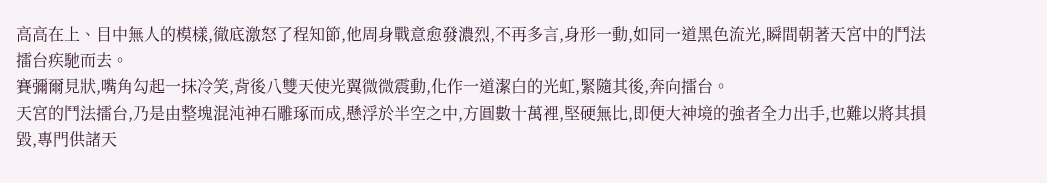高高在上、目中無人的模樣,徹底激怒了程知節,他周身戰意愈發濃烈,不再多言,身形一動,如同一道黑色流光,瞬間朝著天宮中的鬥法擂台疾馳而去。
賽彌爾見狀,嘴角勾起一抹冷笑,背後八雙天使光翼微微震動,化作一道潔白的光虹,緊隨其後,奔向擂台。
天宮的鬥法擂台,乃是由整塊混沌神石雕琢而成,懸浮於半空之中,方圓數十萬裡,堅硬無比,即便大神境的強者全力出手,也難以將其損毀,專門供諸天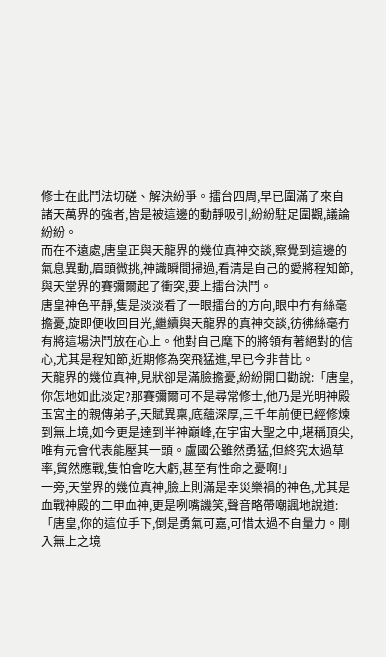修士在此鬥法切磋、解決紛爭。擂台四周,早已圍滿了來自諸天萬界的強者,皆是被這邊的動靜吸引,紛紛駐足圍觀,議論紛紛。
而在不遠處,唐皇正與天龍界的幾位真神交談,察覺到這邊的氣息異動,眉頭微挑,神識瞬間掃過,看清是自己的愛將程知節,與天堂界的賽彌爾起了衝突,要上擂台決鬥。
唐皇神色平靜,隻是淡淡看了一眼擂台的方向,眼中冇有絲毫擔憂,旋即便收回目光,繼續與天龍界的真神交談,彷彿絲毫冇有將這場決鬥放在心上。他對自己麾下的將領有著絕對的信心,尤其是程知節,近期修為突飛猛進,早已今非昔比。
天龍界的幾位真神,見狀卻是滿臉擔憂,紛紛開口勸說:「唐皇,你怎地如此淡定?那賽彌爾可不是尋常修士,他乃是光明神殿玉宮主的親傳弟子,天賦異稟,底蘊深厚,三千年前便已經修煉到無上境,如今更是達到半神巔峰,在宇宙大聖之中,堪稱頂尖,唯有元會代表能壓其一頭。盧國公雖然勇猛,但終究太過草率,貿然應戰,隻怕會吃大虧,甚至有性命之憂啊!」
一旁,天堂界的幾位真神,臉上則滿是幸災樂禍的神色,尤其是血戰神殿的二甲血神,更是咧嘴譏笑,聲音略帶嘲諷地說道:「唐皇,你的這位手下,倒是勇氣可嘉,可惜太過不自量力。剛入無上之境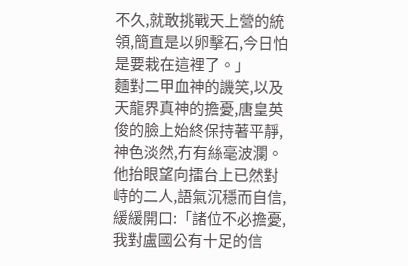不久,就敢挑戰天上營的統領,簡直是以卵擊石,今日怕是要栽在這裡了。」
麵對二甲血神的譏笑,以及天龍界真神的擔憂,唐皇英俊的臉上始終保持著平靜,神色淡然,冇有絲毫波瀾。他抬眼望向擂台上已然對峙的二人,語氣沉穩而自信,緩緩開口:「諸位不必擔憂,我對盧國公有十足的信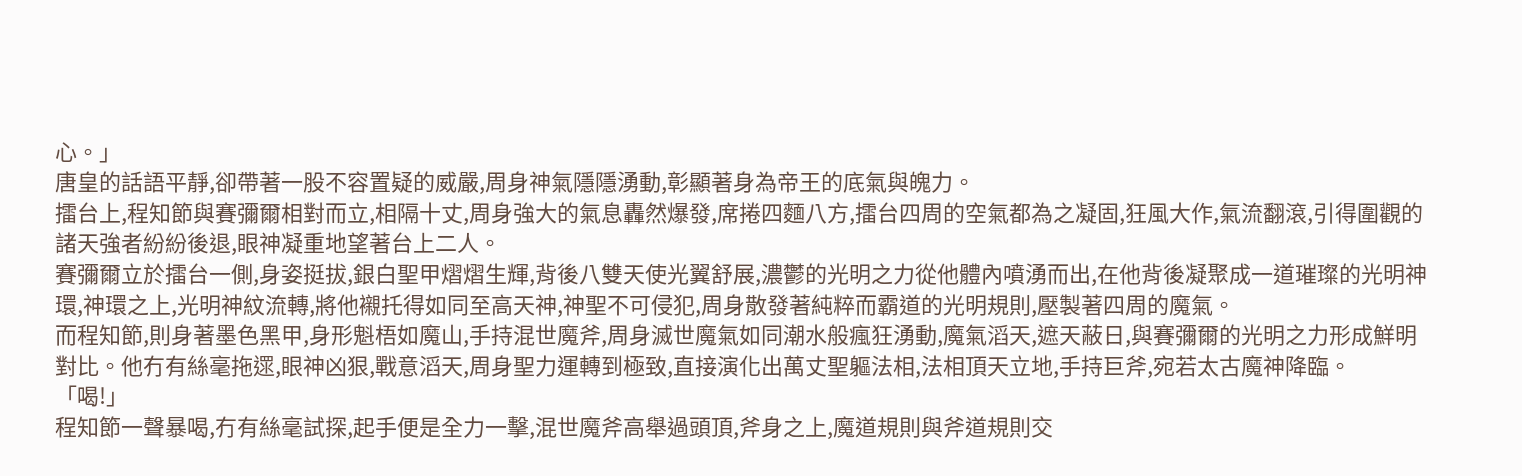心。」
唐皇的話語平靜,卻帶著一股不容置疑的威嚴,周身神氣隱隱湧動,彰顯著身為帝王的底氣與魄力。
擂台上,程知節與賽彌爾相對而立,相隔十丈,周身強大的氣息轟然爆發,席捲四麵八方,擂台四周的空氣都為之凝固,狂風大作,氣流翻滾,引得圍觀的諸天強者紛紛後退,眼神凝重地望著台上二人。
賽彌爾立於擂台一側,身姿挺拔,銀白聖甲熠熠生輝,背後八雙天使光翼舒展,濃鬱的光明之力從他體內噴湧而出,在他背後凝聚成一道璀璨的光明神環,神環之上,光明神紋流轉,將他襯托得如同至高天神,神聖不可侵犯,周身散發著純粹而霸道的光明規則,壓製著四周的魔氣。
而程知節,則身著墨色黑甲,身形魁梧如魔山,手持混世魔斧,周身滅世魔氣如同潮水般瘋狂湧動,魔氣滔天,遮天蔽日,與賽彌爾的光明之力形成鮮明對比。他冇有絲毫拖遝,眼神凶狠,戰意滔天,周身聖力運轉到極致,直接演化出萬丈聖軀法相,法相頂天立地,手持巨斧,宛若太古魔神降臨。
「喝!」
程知節一聲暴喝,冇有絲毫試探,起手便是全力一擊,混世魔斧高舉過頭頂,斧身之上,魔道規則與斧道規則交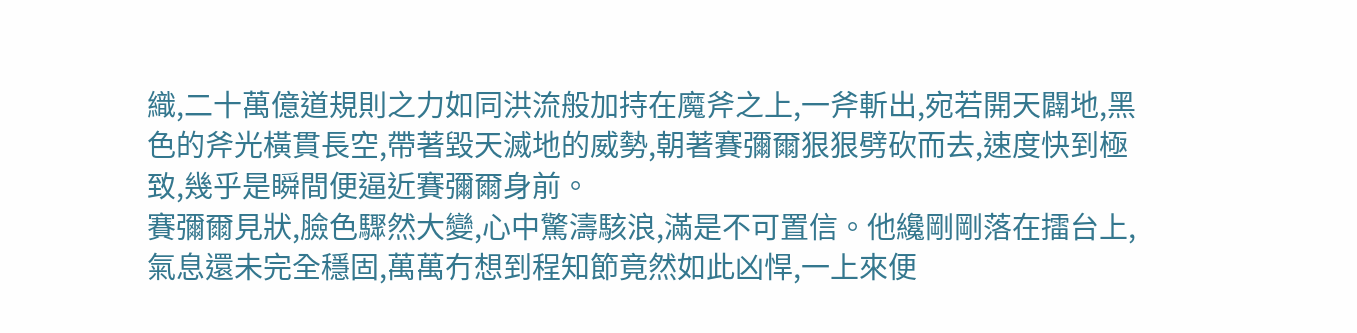織,二十萬億道規則之力如同洪流般加持在魔斧之上,一斧斬出,宛若開天闢地,黑色的斧光橫貫長空,帶著毀天滅地的威勢,朝著賽彌爾狠狠劈砍而去,速度快到極致,幾乎是瞬間便逼近賽彌爾身前。
賽彌爾見狀,臉色驟然大變,心中驚濤駭浪,滿是不可置信。他纔剛剛落在擂台上,氣息還未完全穩固,萬萬冇想到程知節竟然如此凶悍,一上來便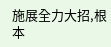施展全力大招,根本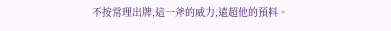不按常理出牌,這一斧的威力,遠超他的預料。